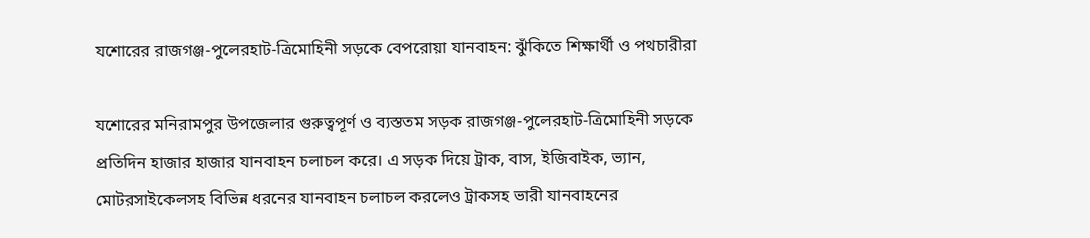যশোরের রাজগঞ্জ-পুলেরহাট-ত্রিমোহিনী সড়কে বেপরোয়া যানবাহন: ঝুঁকিতে শিক্ষার্থী ও পথচারীরা

যশোরের মনিরামপুর উপজেলার গুরুত্বপূর্ণ ও ব্যস্ততম সড়ক রাজগঞ্জ-পুলেরহাট-ত্রিমোহিনী সড়কে প্রতিদিন হাজার হাজার যানবাহন চলাচল করে। এ সড়ক দিয়ে ট্রাক, বাস, ইজিবাইক, ভ্যান, মোটরসাইকেলসহ বিভিন্ন ধরনের যানবাহন চলাচল করলেও ট্রাকসহ ভারী যানবাহনের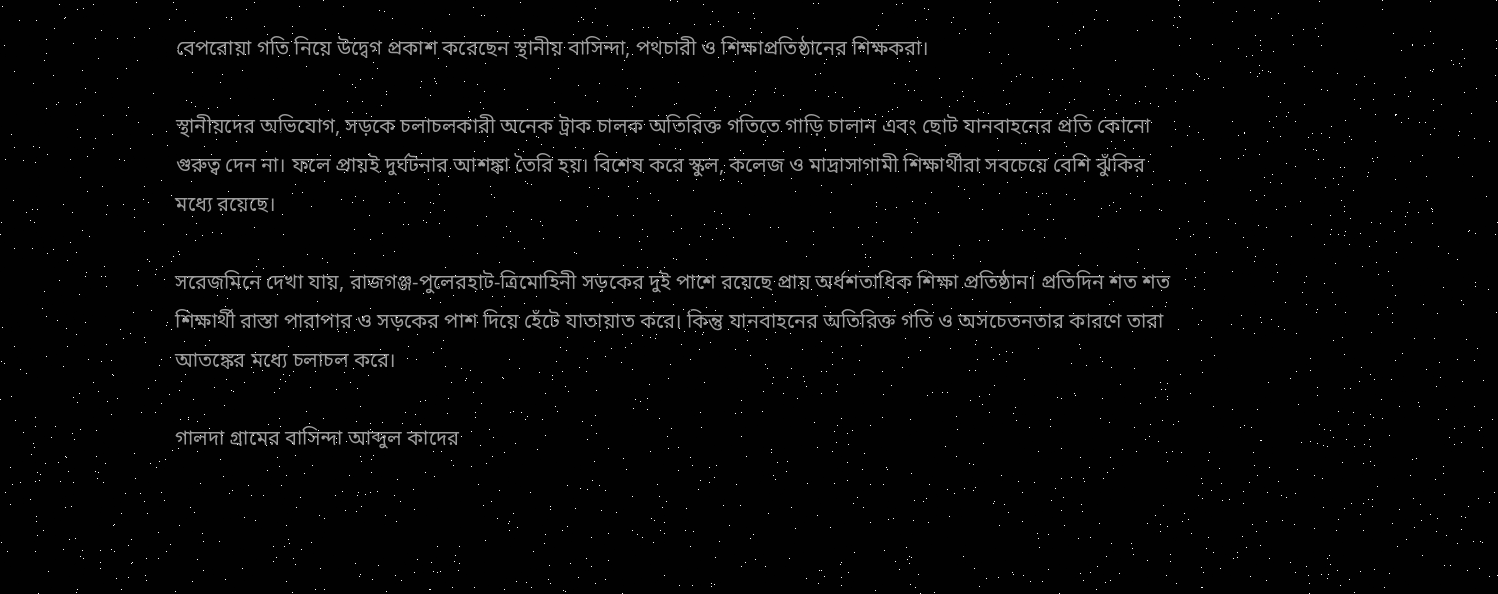বেপরোয়া গতি নিয়ে উদ্বেগ প্রকাশ করেছেন স্থানীয় বাসিন্দা, পথচারী ও শিক্ষাপ্রতিষ্ঠানের শিক্ষকরা।

স্থানীয়দের অভিযোগ, সড়কে চলাচলকারী অনেক ট্রাক চালক অতিরিক্ত গতিতে গাড়ি চালান এবং ছোট যানবাহনের প্রতি কোনো গুরুত্ব দেন না। ফলে প্রায়ই দুর্ঘটনার আশঙ্কা তৈরি হয়। বিশেষ করে স্কুল, কলেজ ও মাদ্রাসাগামী শিক্ষার্থীরা সবচেয়ে বেশি ঝুঁকির মধ্যে রয়েছে।

সরেজমিনে দেখা যায়, রাজগঞ্জ-পুলেরহাট-ত্রিমোহিনী সড়কের দুই পাশে রয়েছে প্রায় অর্ধশতাধিক শিক্ষা প্রতিষ্ঠান। প্রতিদিন শত শত শিক্ষার্থী রাস্তা পারাপার ও সড়কের পাশ দিয়ে হেঁটে যাতায়াত করে। কিন্তু যানবাহনের অতিরিক্ত গতি ও অসচেতনতার কারণে তারা আতঙ্কের মধ্যে চলাচল করে।

গালদা গ্রামের বাসিন্দা আব্দুল কাদের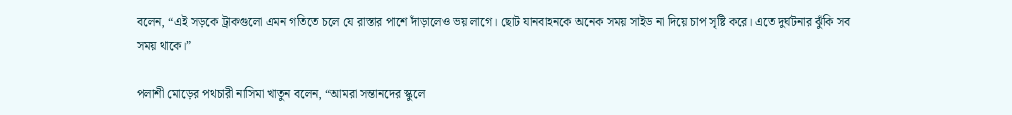বলেন, “এই সড়কে ট্রাকগুলো এমন গতিতে চলে যে রাস্তার পাশে দাঁড়ালেও ভয় লাগে। ছোট যানবাহনকে অনেক সময় সাইড না দিয়ে চাপ সৃষ্টি করে। এতে দুর্ঘটনার ঝুঁকি সব সময় থাকে।”

পলাশী মোড়ের পথচারী নাসিমা খাতুন বলেন, “আমরা সন্তানদের স্কুলে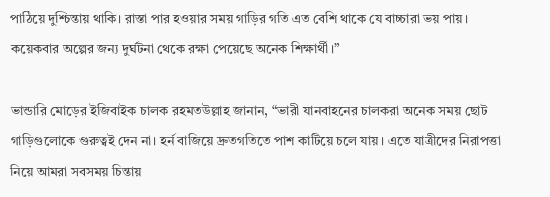পাঠিয়ে দুশ্চিন্তায় থাকি। রাস্তা পার হওয়ার সময় গাড়ির গতি এত বেশি থাকে যে বাচ্চারা ভয় পায়। কয়েকবার অল্পের জন্য দুর্ঘটনা থেকে রক্ষা পেয়েছে অনেক শিক্ষার্থী।”

ভান্ডারি মোড়ের ইজিবাইক চালক রহমতউল্লাহ জানান, “ভারী যানবাহনের চালকরা অনেক সময় ছোট গাড়িগুলোকে গুরুত্বই দেন না। হর্ন বাজিয়ে দ্রুতগতিতে পাশ কাটিয়ে চলে যায়। এতে যাত্রীদের নিরাপত্তা নিয়ে আমরা সবসময় চিন্তায়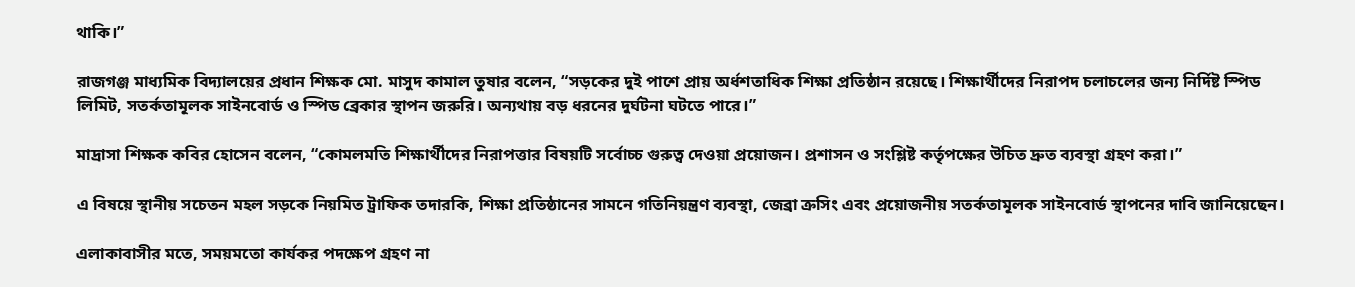থাকি।”

রাজগঞ্জ মাধ্যমিক বিদ্যালয়ের প্রধান শিক্ষক মো. মাসুদ কামাল তুষার বলেন, “সড়কের দুই পাশে প্রায় অর্ধশতাধিক শিক্ষা প্রতিষ্ঠান রয়েছে। শিক্ষার্থীদের নিরাপদ চলাচলের জন্য নির্দিষ্ট স্পিড লিমিট, সতর্কতামূলক সাইনবোর্ড ও স্পিড ব্রেকার স্থাপন জরুরি। অন্যথায় বড় ধরনের দুর্ঘটনা ঘটতে পারে।”

মাদ্রাসা শিক্ষক কবির হোসেন বলেন, “কোমলমতি শিক্ষার্থীদের নিরাপত্তার বিষয়টি সর্বোচ্চ গুরুত্ব দেওয়া প্রয়োজন। প্রশাসন ও সংশ্লিষ্ট কর্তৃপক্ষের উচিত দ্রুত ব্যবস্থা গ্রহণ করা।”

এ বিষয়ে স্থানীয় সচেতন মহল সড়কে নিয়মিত ট্রাফিক তদারকি, শিক্ষা প্রতিষ্ঠানের সামনে গতিনিয়ন্ত্রণ ব্যবস্থা, জেব্রা ক্রসিং এবং প্রয়োজনীয় সতর্কতামূলক সাইনবোর্ড স্থাপনের দাবি জানিয়েছেন।

এলাকাবাসীর মতে, সময়মতো কার্যকর পদক্ষেপ গ্রহণ না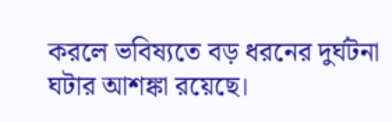করলে ভবিষ্যতে বড় ধরনের দুর্ঘটনা ঘটার আশঙ্কা রয়েছে।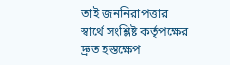তাই জননিরাপত্তার স্বার্থে সংশ্লিষ্ট কর্তৃপক্ষের দ্রুত হস্তক্ষেপ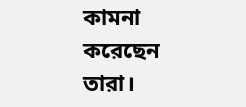কামনা করেছেন তারা।